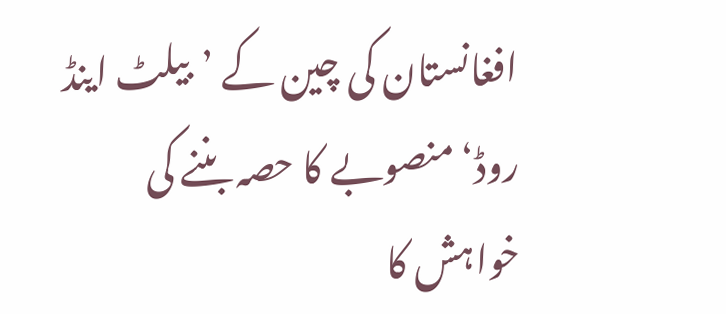افغانستان کی چین کے ’بیلٹ اینڈ روڈ‘ منصوبے کا حصہ بننے کی خواہش کا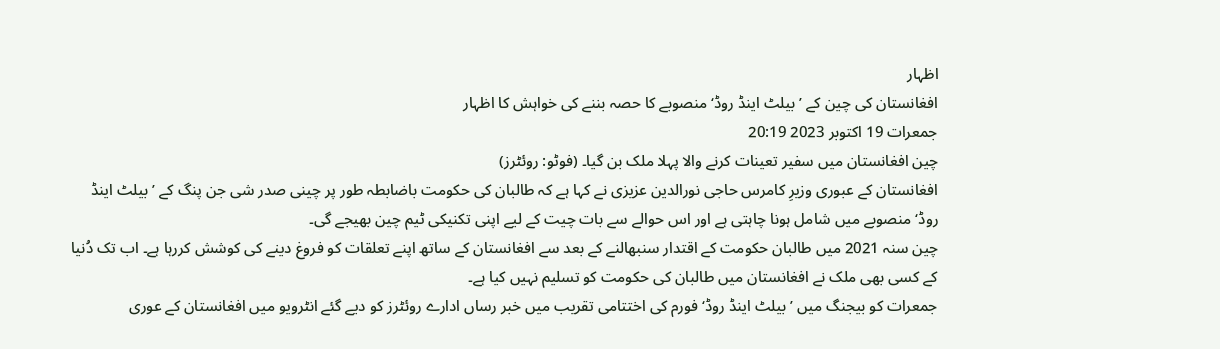اظہار
افغانستان کی چین کے ’بیلٹ اینڈ روڈ‘ منصوبے کا حصہ بننے کی خواہش کا اظہار
جمعرات 19 اکتوبر 2023 20:19
چین افغانستان میں سفیر تعینات کرنے والا پہلا ملک بن گیا۔ (فوٹو: روئٹرز)
افغانستان کے عبوری وزیرِ کامرس حاجی نورالدین عزیزی نے کہا ہے کہ طالبان کی حکومت باضابطہ طور پر چینی صدر شی جن پنگ کے ’بیلٹ اینڈ روڈ‘ منصوبے میں شامل ہونا چاہتی ہے اور اس حوالے سے بات چیت کے لیے اپنی تکنیکی ٹیم چین بھیجے گی۔
چین سنہ 2021 میں طالبان حکومت کے اقتدار سنبھالنے کے بعد سے افغانستان کے ساتھ اپنے تعلقات کو فروغ دینے کی کوشش کررہا ہے۔ اب تک دُنیا کے کسی بھی ملک نے افغانستان میں طالبان کی حکومت کو تسلیم نہیں کیا ہے۔
جمعرات کو بیجنگ میں ’بیلٹ اینڈ روڈ‘ فورم کی اختتامی تقریب میں خبر رساں ادارے روئٹرز کو دیے گئے انٹرویو میں افغانستان کے عوری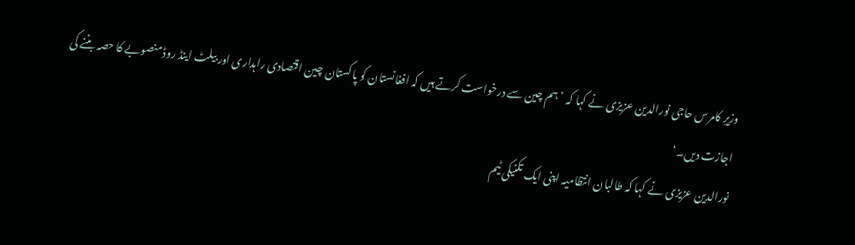وزیرِ کامرس حاجی نورالدین عزیزی نے کہا کہ ’ہم چین سے درخواست کرتے ہیں کہ افغانستان کو پاکستان چین اقتصادی راہداری اور بیلٹ اینڈ روڈ منصوبے کا حصہ بننے کی اجازت دیں۔‘
نورالدین عزیزی نے کہا کہ طالبان انتظامیہ اپنی ایک تکنیکی ٹیم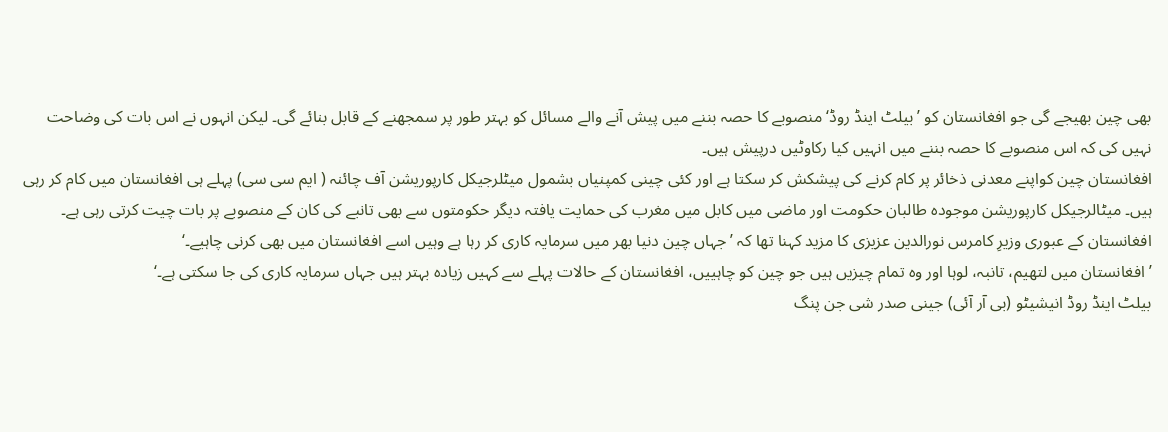بھی چین بھیجے گی جو افغانستان کو ’بیلٹ اینڈ روڈ‘ منصوبے کا حصہ بننے میں پیش آنے والے مسائل کو بہتر طور پر سمجھنے کے قابل بنائے گی۔ لیکن انہوں نے اس بات کی وضاحت نہیں کی کہ اس منصوبے کا حصہ بننے میں انہیں کیا رکاوٹیں درپیش ہیں۔
افغانستان چین کواپنے معدنی ذخائر پر کام کرنے کی پیشکش کر سکتا ہے اور کئی چینی کمپنیاں بشمول میٹلرجیکل کارپوریشن آف چائنہ ( ایم سی سی) پہلے ہی افغانستان میں کام کر رہی ہیں۔ میٹالرجیکل کارپوریشن موجودہ طالبان حکومت اور ماضی میں کابل میں مغرب کی حمایت یافتہ دیگر حکومتوں سے بھی تانبے کی کان کے منصوبے پر بات چیت کرتی رہی ہے۔
افغانستان کے عبوری وزیرِ کامرس نورالدین عزیزی کا مزید کہنا تھا کہ ’جہاں چین دنیا بھر میں سرمایہ کاری کر رہا ہے وہیں اسے افغانستان میں بھی کرنی چاہیے۔‘
’افغانستان میں لتھیم، تانبہ، لوہا اور وہ تمام چیزیں ہیں جو چین کو چاہییں، افغانستان کے حالات پہلے سے کہیں زیادہ بہتر ہیں جہاں سرمایہ کاری کی جا سکتی ہے۔‘
بیلٹ اینڈ روڈ انیشیٹو (بی آر آئی) جینی صدر شی جن پنگ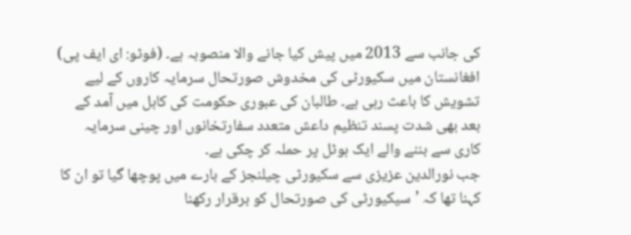کی جانب سے 2013 میں پیش کیا جانے والا منصوبہ ہے۔ (فوٹو: ای ایف پی)
افغانستان میں سکیورٹی کی مخدوش صورتحال سرمایہ کاروں کے لیے تشویش کا باعث رہی ہے۔ طالبان کی عبوری حکومت کی کابل میں آمد کے بعد بھی شدت پسند تنظیم داعش متعدد سفارتخانوں اور چینی سرمایہ کاری سے بننے والے ایک ہوٹل پر حملہ کر چکی ہے۔
جب نورالدین عزیزی سے سکیورٹی چیلنجز کے بارے میں پوچھا گیا تو ان کا کہنا تھا کہ ’سیکیورٹی کی صورتحال کو برقرار رکھنا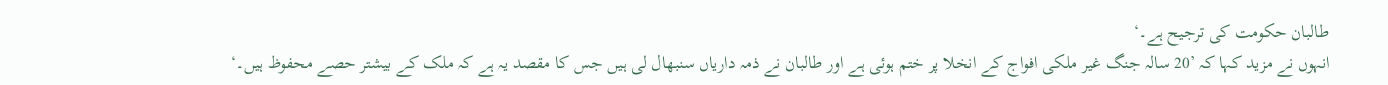طالبان حکومت کی ترجیح ہے۔‘
انہوں نے مزید کہا کہ ’20 سالہ جنگ غیر ملکی افواج کے انخلا پر ختم ہوئی ہے اور طالبان نے ذمہ داریاں سنبھال لی ہیں جس کا مقصد یہ ہے کہ ملک کے بیشتر حصے محفوظ ہیں۔‘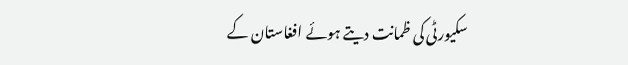سکیورٹی کی ظمانت دیتے ہوئے افغاستان کے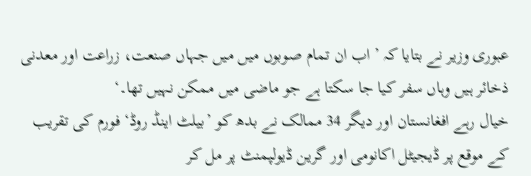عبوری وزیر نے بتایا کہ ’ اب ان تمام صوبوں میں میں جہاں صنعت، زراعت اور معدنی ذخائر ہیں وہاں سفر کیا جا سکتا ہے جو ماضی میں ممکن نہیں تھا۔‘
خیال رہے افغانستان اور دیگر 34 ممالک نے بدھ کو ’بیلٹ اینڈ روڈ‘ فورم کی تقریب کے موقع پر ڈیجیٹل اکانومی اور گرین ڈیولپمنٹ پر مل کر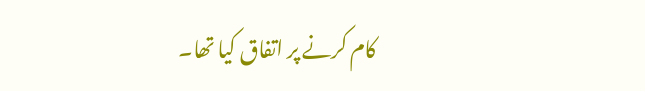کام کرنے پر اتفاق کیا تھا۔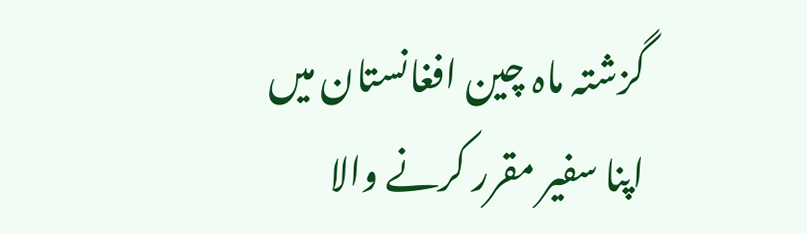گزشتہ ماہ چین افغانستان میں اپنا سفیر مقرر کرنے والا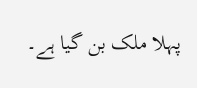پہلا ملک بن گیا ہے۔